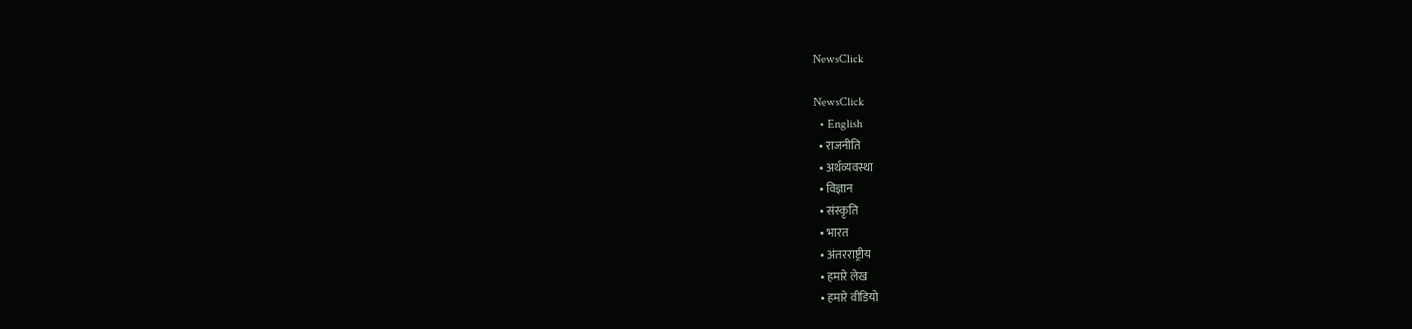NewsClick

NewsClick
  • English
  • राजनीति
  • अर्थव्यवस्था
  • विज्ञान
  • संस्कृति
  • भारत
  • अंतरराष्ट्रीय
  • हमारे लेख
  • हमारे वीडियो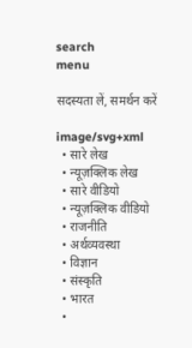search
menu

सदस्यता लें, समर्थन करें

image/svg+xml
  • सारे लेख
  • न्यूज़क्लिक लेख
  • सारे वीडियो
  • न्यूज़क्लिक वीडियो
  • राजनीति
  • अर्थव्यवस्था
  • विज्ञान
  • संस्कृति
  • भारत
  •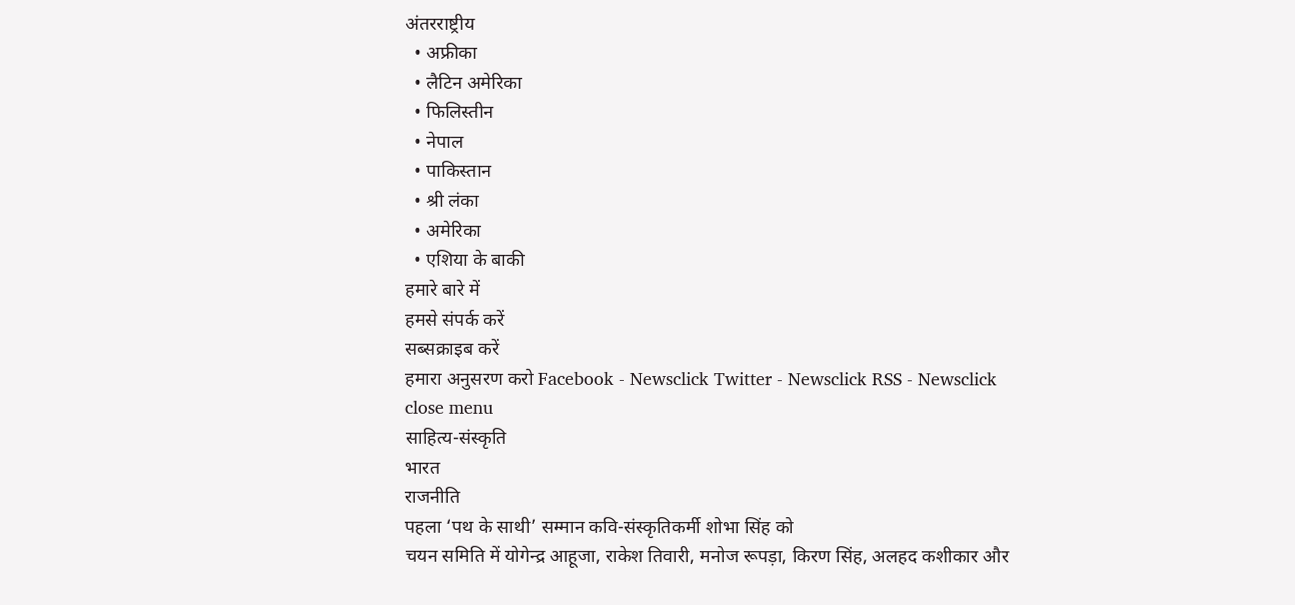अंतरराष्ट्रीय
  • अफ्रीका
  • लैटिन अमेरिका
  • फिलिस्तीन
  • नेपाल
  • पाकिस्तान
  • श्री लंका
  • अमेरिका
  • एशिया के बाकी
हमारे बारे में
हमसे संपर्क करें
सब्सक्राइब करें
हमारा अनुसरण करो Facebook - Newsclick Twitter - Newsclick RSS - Newsclick
close menu
साहित्य-संस्कृति
भारत
राजनीति
पहला ‘पथ के साथी’ सम्मान कवि-संस्कृतिकर्मी शोभा सिंह को
चयन समिति में योगेन्द्र आहूजा, राकेश तिवारी, मनोज रूपड़ा, किरण सिंह, अलहद कशीकार और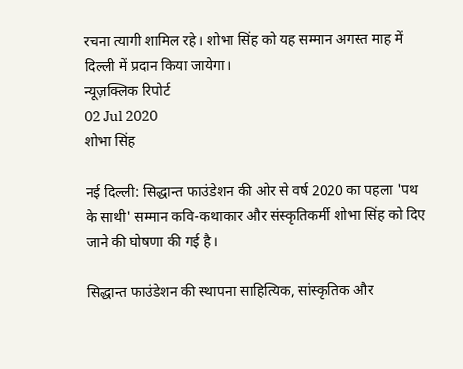रचना त्यागी शामिल रहे। शोभा सिंह को यह सम्मान अगस्त माह में दिल्ली में प्रदान किया जायेगा।
न्यूज़क्लिक रिपोर्ट
02 Jul 2020
शोभा सिंह

नई दिल्ली: सिद्धान्त फाउंडेशन की ओर से वर्ष 2020 का पहला 'पथ के साथी' सम्मान कवि-कथाकार और संस्कृतिकर्मी शोभा सिंह को दिए जाने की घोषणा की गई है।

सिद्धान्त फाउंडेशन की स्थापना साहित्यिक, सांस्कृतिक और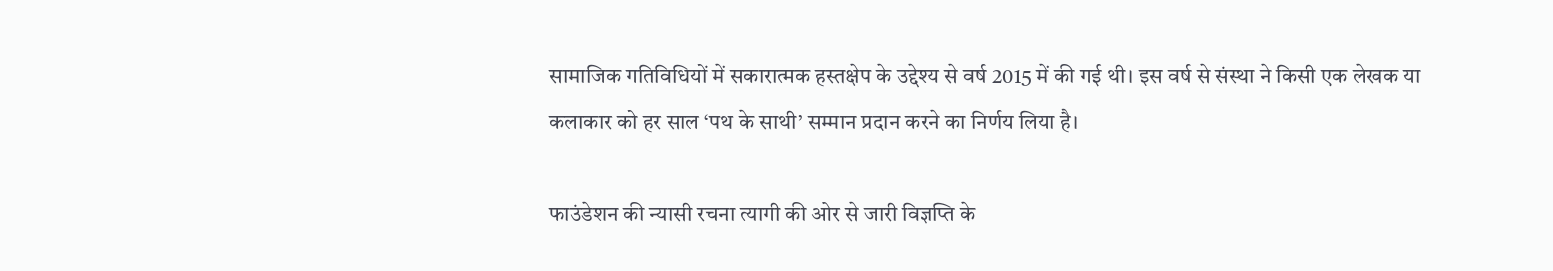सामाजिक गतिविधियों में सकारात्मक हस्तक्षेप के उद्देश्य से वर्ष 2015 में की गई थी। इस वर्ष से संस्था ने किसी एक लेखक या कलाकार को हर साल ‘पथ के साथी’ सम्मान प्रदान करने का निर्णय लिया है।

फाउंडेशन की न्यासी रचना त्यागी की ओर से जारी विज्ञप्ति के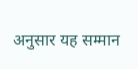अनुसार यह सम्मान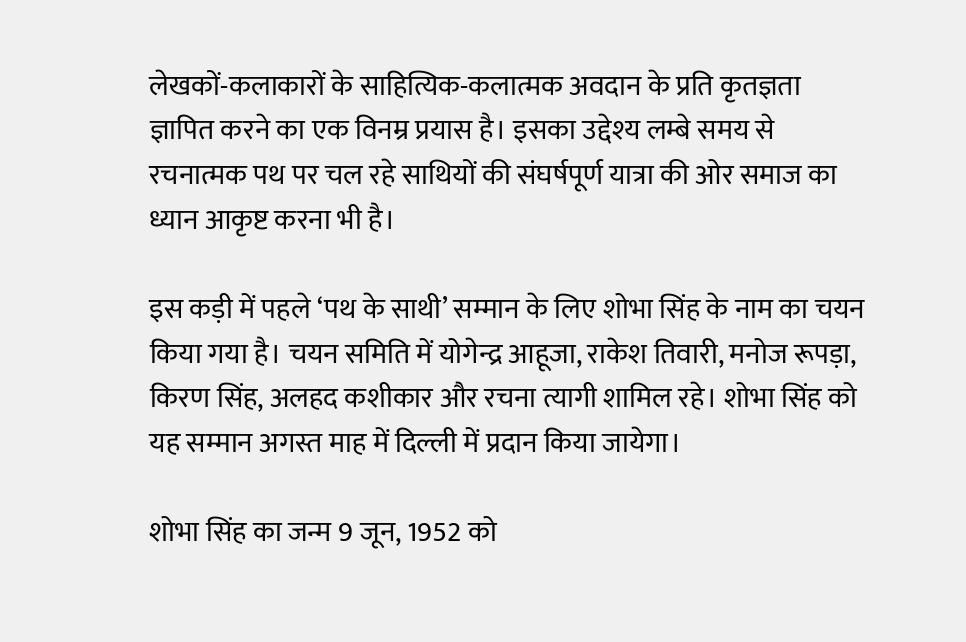लेखकों-कलाकारों के साहित्यिक-कलात्मक अवदान के प्रति कृतज्ञता ज्ञापित करने का एक विनम्र प्रयास है। इसका उद्देश्य लम्बे समय से रचनात्मक पथ पर चल रहे साथियों की संघर्षपूर्ण यात्रा की ओर समाज का ध्यान आकृष्ट करना भी है।

इस कड़ी में पहले ‘पथ के साथी’ सम्मान के लिए शोभा सिंह के नाम का चयन किया गया है। चयन समिति में योगेन्द्र आहूजा, राकेश तिवारी, मनोज रूपड़ा, किरण सिंह, अलहद कशीकार और रचना त्यागी शामिल रहे। शोभा सिंह को यह सम्मान अगस्त माह में दिल्ली में प्रदान किया जायेगा।

शोभा सिंह का जन्म 9 जून, 1952 को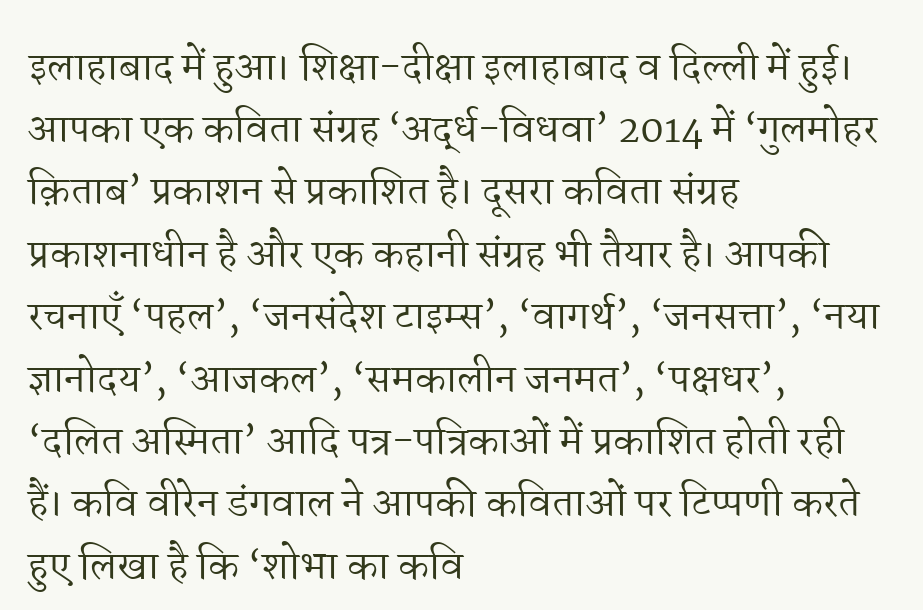इलाहाबाद में हुआ। शिक्षा-दीक्षा इलाहाबाद व दिल्ली में हुई। आपका एक कविता संग्रह ‘अर्द्ध-विधवा’ 2014 में ‘गुलमोहर क़िताब’ प्रकाशन से प्रकाशित है। दूसरा कविता संग्रह प्रकाशनाधीन है और एक कहानी संग्रह भी तैयार है। आपकी रचनाएँ ‘पहल’, ‘जनसंदेश टाइम्स’, ‘वागर्थ’, ‘जनसत्ता’, ‘नया ज्ञानोदय’, ‘आजकल’, ‘समकालीन जनमत’, ‘पक्षधर’, ‘दलित अस्मिता’ आदि पत्र-पत्रिकाओं में प्रकाशित होती रही हैं। कवि वीरेन डंगवाल ने आपकी कविताओं पर टिप्पणी करते हुए लिखा है कि ‘शोभा का कवि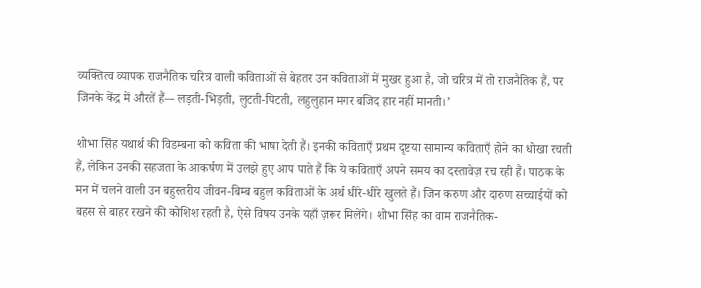व्यक्तित्व व्यापक राजनैतिक चरित्र वाली कविताओं से बेहतर उन कविताओं में मुखर हुआ है, जो चरित्र में तो राजनैतिक हैं, पर जिनके केंद्र में औरतें हैं–- लड़ती-भिड़ती, लुटती-पिटती, लहुलुहान मगर बजिद हार नहीं मानती।’

शोभा सिंह यथार्थ की विडम्बना को कविता की भाषा देती हैं। इनकी कविताएँ प्रथम दृष्टया सामान्य कविताएँ होने का धोखा रचती हैं, लेकिन उनकी सहजता के आकर्षण में उलझे हुए आप पाते हैं कि ये कविताएँ अपने समय का दस्तावेज़ रच रही हैं। पाठक के मन में चलने वाली उन बहुस्तरीय जीवन-बिम्ब बहुल कविताओं के अर्थ धीरे-धीरे खुलते हैं। जिन करुण और दारुण सच्चाईयों को बहस से बाहर रखने की कोशिश रहती है, ऐसे विषय उनके यहाँ ज़रूर मिलेंगे। शोभा सिंह का वाम राजनैतिक-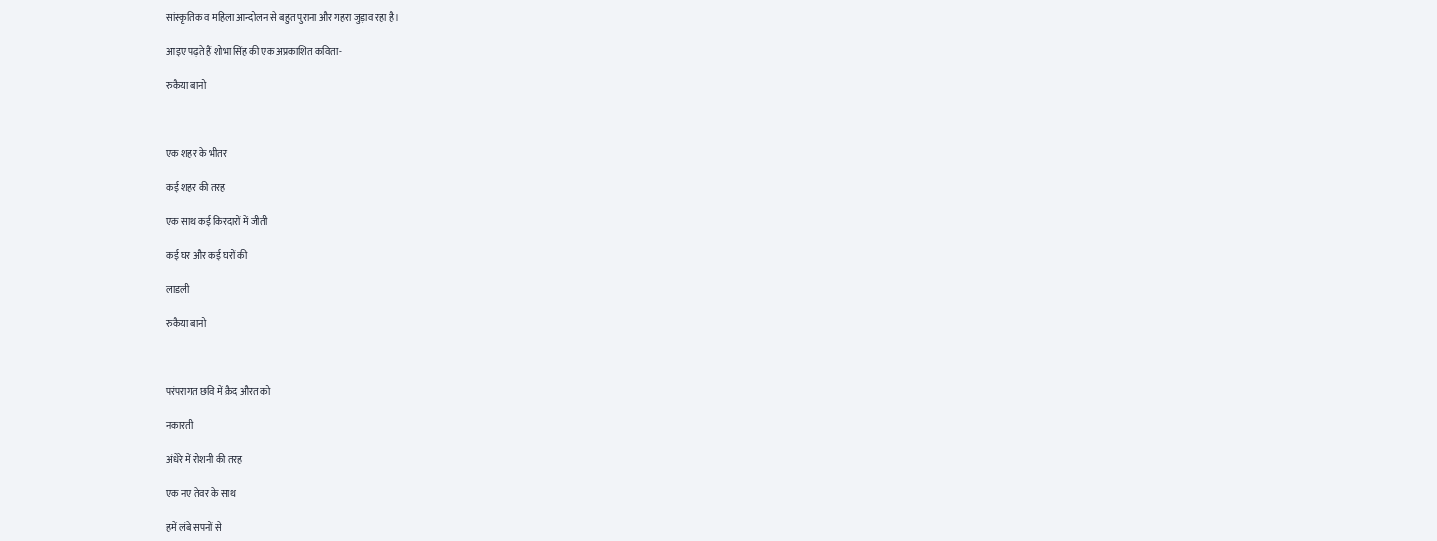सांस्कृतिक व महिला आन्दोलन से बहुत पुराना और गहरा जुड़ाव रहा है।

आइए पढ़ते हैं शोभा सिंह की एक अप्रकाशित कविता-

रुकैया बानो



एक शहर के भीतर

कई शहर की तरह

एक साथ कई किरदारों में जीती

कई घर और कई घरों की

लाडली

रुकैया बानो



परंपरागत छवि में क़ैद औरत को

नकारती

अंधेरे में रोशनी की तरह

एक नए तेवर के साथ

हमें लंबे सपनों से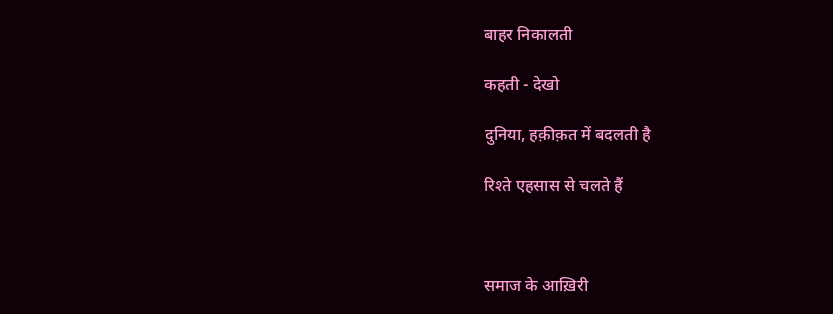बाहर निकालती

कहती - देखो

दुनिया, हक़ीक़त में बदलती है

रिश्ते एहसास से चलते हैं



समाज के आख़िरी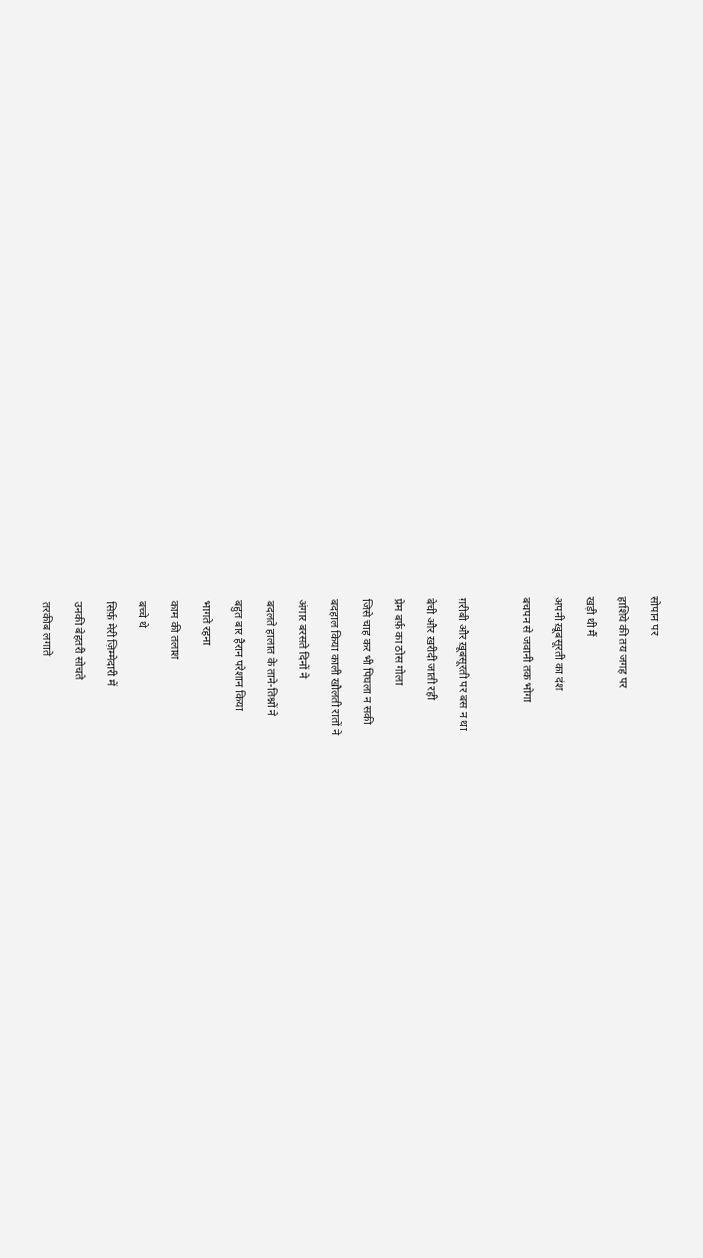सोपान पर

हाशिये की तय जगह पर

खड़ी थी मैं

अपनी ख़ूबसूरती का दंश

बचपन से जवानी तक भोगा



ग़रीबी और ख़ूबसूरती पर बस न था

बेची और ख़रीदी जाती रही

प्रेम बर्फ़ का ठोस गोला

जिसे चाह कर भी पिघला न सकी

बदहाल किया काली खौलती रातों ने

अंगार बरसते दिनों ने

बदलते हालात के ताने-तिश्नों ने

बहुत बार हैरान परेशान किया

भागते रहना

काम की तलाश

बच्चे थे

सिर्फ़ मेरी ज़िम्मेदारी में

उनकी बेहतरी सोचते

तरकीब लगाते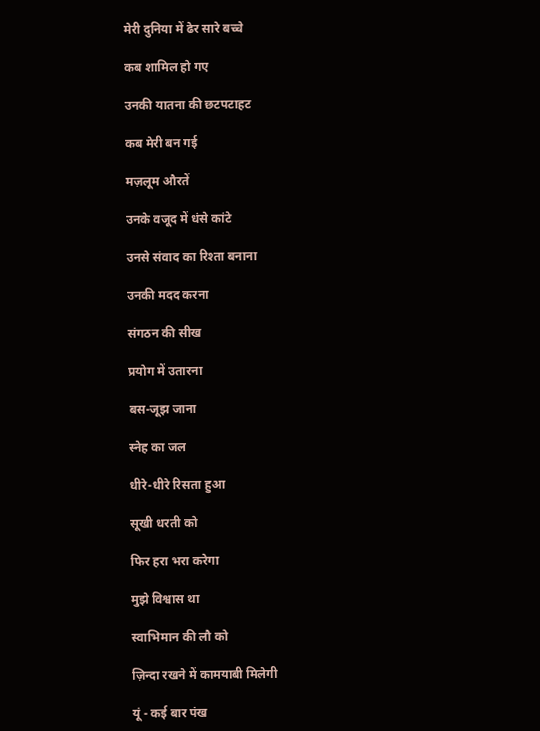मेरी दुनिया में ढेर सारे बच्चे

कब शामिल हो गए

उनकी यातना की छटपटाहट

कब मेरी बन गई

मज़लूम औरतें

उनके वजूद में धंसे कांटे

उनसे संवाद का रिश्ता बनाना

उनकी मदद करना

संगठन की सीख

प्रयोग में उतारना

बस-जूझ जाना

स्नेह का जल

धीरे-धीरे रिसता हुआ

सूखी धरती को

फिर हरा भरा करेगा

मुझे विश्वास था

स्वाभिमान की लौ को

ज़िन्दा रखने में कामयाबी मिलेगी

यूं - कई बार पंख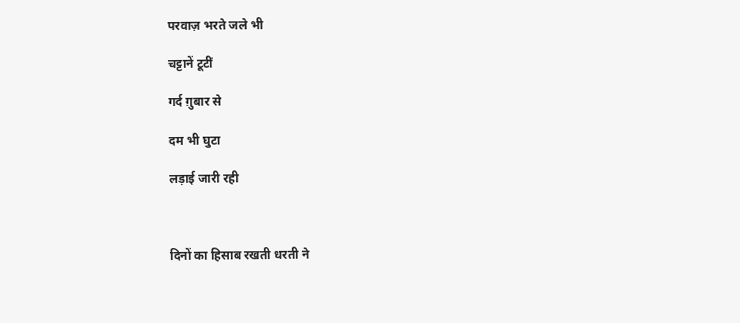परवाज़ भरते जले भी

चट्टानें टूटीं

गर्द ग़ुबार से

दम भी घुटा

लड़ाई जारी रही



दिनों का हिसाब रखती धरती ने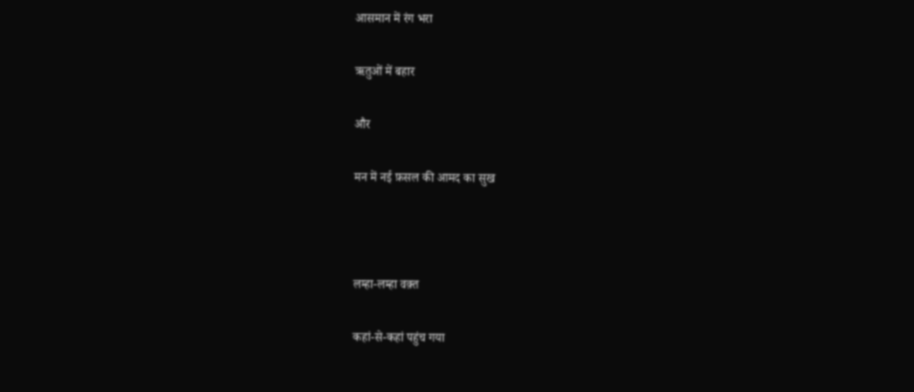आसमान में रंग भरा

ऋतुओं में बहार

और

मन में नई फ़सल की आमद का सुख



लम्हा-लम्हा वक़्त

कहां-से-कहां पहुंच गया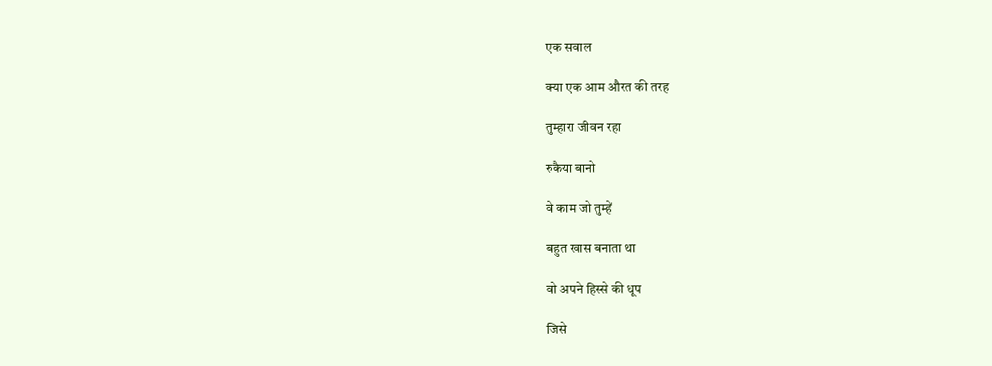एक सवाल

क्या एक आम औरत की तरह

तुम्हारा जीवन रहा

रुकैया बानो

वे काम जो तुम्हें

बहुत खास बनाता था

वो अपने हिस्से की धूप

जिसे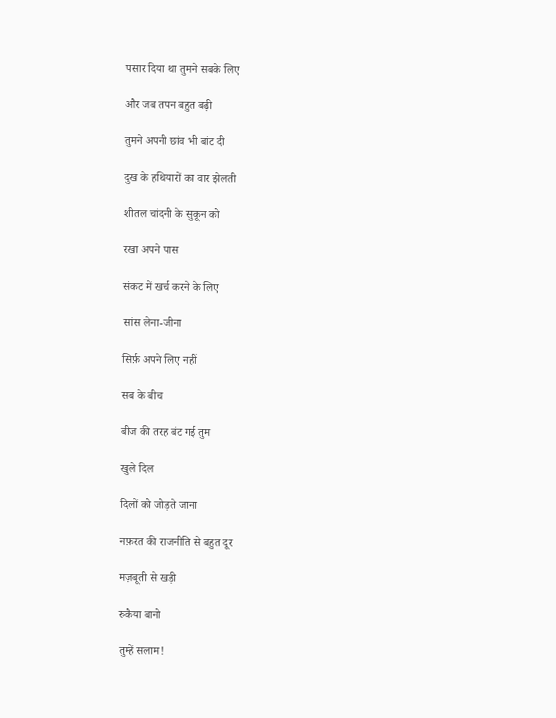पसार दिया था तुमने सबके लिए

और जब तपन बहुत बढ़ी

तुमने अपनी छांव भी बांट दी

दुख के हथियारों का वार झेलती

शीतल चांदनी के सुकून को

रखा अपने पास

संकट में खर्च करने के लिए

सांस लेना-जीना

सिर्फ़ अपने लिए नहीं

सब के बीच

बीज की तरह बंट गई तुम

खुले दिल

दिलों को जोड़ते जाना

नफ़रत की राजनीति से बहुत दूर

मज़बूती से खड़ी

रुकैया बानो

तुम्हें सलाम!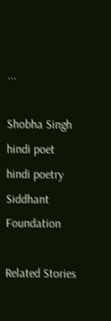...

Shobha Singh
hindi poet
hindi poetry
Siddhant Foundation

Related Stories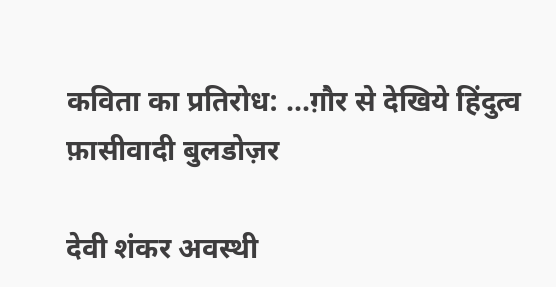कविता का प्रतिरोध: ...ग़ौर से देखिये हिंदुत्व फ़ासीवादी बुलडोज़र

देवी शंकर अवस्थी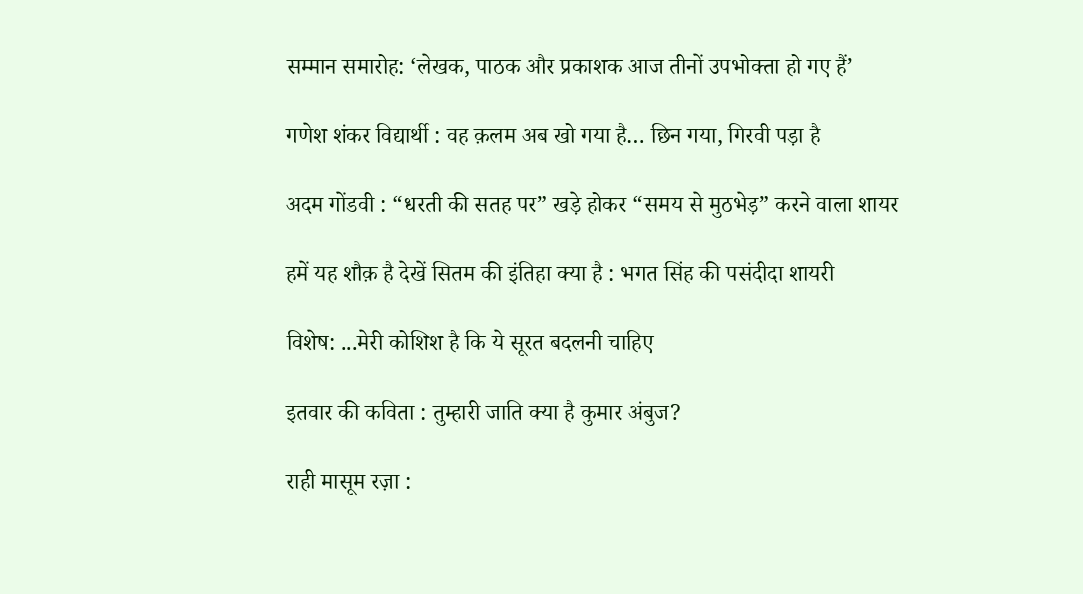सम्मान समारोह: ‘लेखक, पाठक और प्रकाशक आज तीनों उपभोक्ता हो गए हैं’

गणेश शंकर विद्यार्थी : वह क़लम अब खो गया है… छिन गया, गिरवी पड़ा है

अदम गोंडवी : “धरती की सतह पर” खड़े होकर “समय से मुठभेड़” करने वाला शायर

हमें यह शौक़ है देखें सितम की इंतिहा क्या है : भगत सिंह की पसंदीदा शायरी

विशेष: ...मेरी कोशिश है कि ये सूरत बदलनी चाहिए

इतवार की कविता : तुम्हारी जाति क्या है कुमार अंबुज?

राही मासूम रज़ा :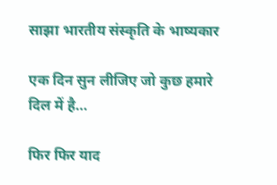साझा भारतीय संस्कृति के भाष्यकार

एक दिन सुन लीजिए जो कुछ हमारे दिल में है...

फिर फिर याद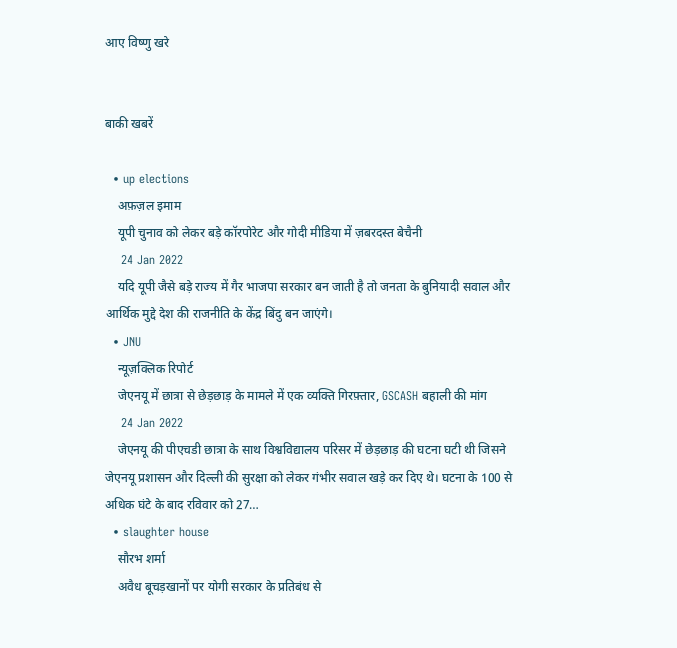आए विष्णु खरे


बाकी खबरें

  • up elections
    अफ़ज़ल इमाम
    यूपी चुनाव को लेकर बड़े कॉरपोरेट और गोदी मीडिया में ज़बरदस्त बेचैनी
    24 Jan 2022
    यदि यूपी जैसे बड़े राज्य में गैर भाजपा सरकार बन जाती है तो जनता के बुनियादी सवाल और आर्थिक मुद्दे देश की राजनीति के केंद्र बिंदु बन जाएंगे।
  • JNU
    न्यूज़क्लिक रिपोर्ट
    जेएनयू में छात्रा से छेड़छाड़ के मामले में एक व्यक्ति गिरफ़्तार, GSCASH बहाली की मांग
    24 Jan 2022
    जेएनयू की पीएचडी छात्रा के साथ विश्वविद्यालय परिसर में छेड़छाड़ की घटना घटी थी जिसने जेएनयू प्रशासन और दिल्ली की सुरक्षा को लेकर गंभीर सवाल खड़े कर दिए थे। घटना के 100 से अधिक घंटे के बाद रविवार को 27…
  • slaughter house
    सौरभ शर्मा
    अवैध बूचड़खानों पर योगी सरकार के प्रतिबंध से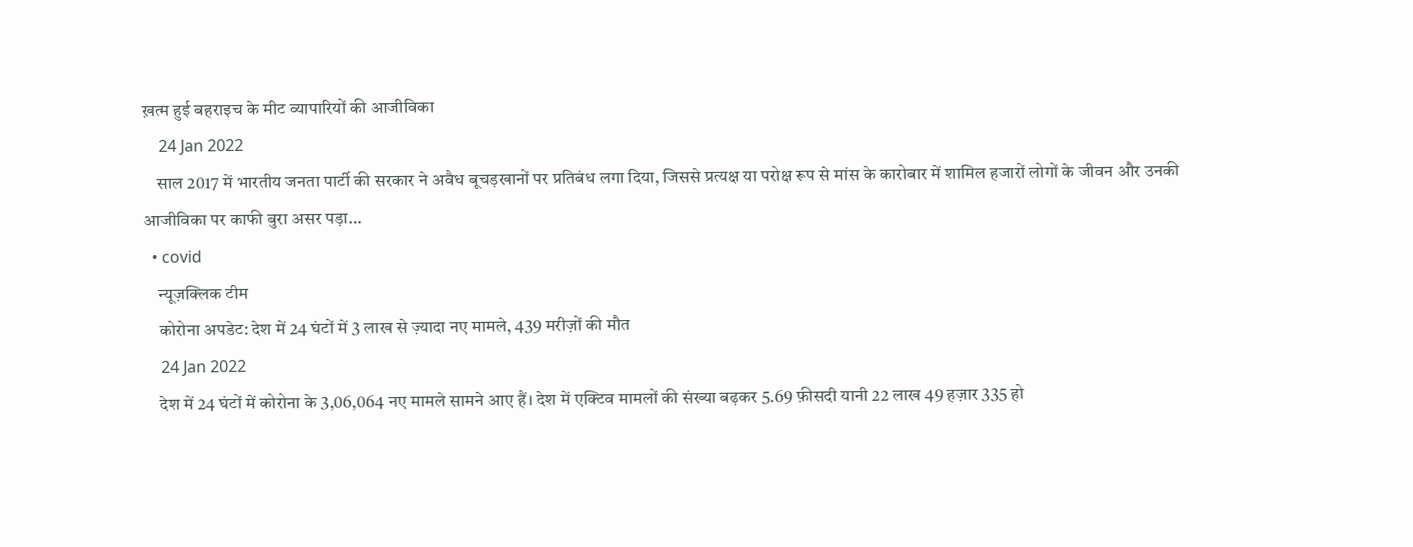ख़त्म हुई बहराइच के मीट व्यापारियों की आजीविका
    24 Jan 2022
    साल 2017 में भारतीय जनता पार्टी की सरकार ने अवैध बूचड़खानों पर प्रतिबंध लगा दिया, जिससे प्रत्यक्ष या परोक्ष रूप से मांस के कारोबार में शामिल हजारों लोगों के जीवन और उनकी आजीविका पर काफी बुरा असर पड़ा…
  • covid
    न्यूज़क्लिक टीम
    कोरोना अपडेट: देश में 24 घंटों में 3 लाख से ज़्यादा नए मामले, 439 मरीज़ों की मौत
    24 Jan 2022
    देश में 24 घंटों में कोरोना के 3,06,064 नए मामले सामने आए हैं। देश में एक्टिव मामलों की संख्या बढ़कर 5.69 फ़ीसदी यानी 22 लाख 49 हज़ार 335 हो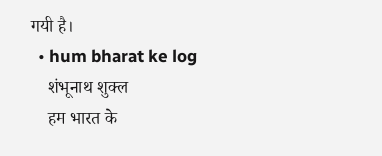गयी है।
  • hum bharat ke log
    शंभूनाथ शुक्ल
    हम भारत के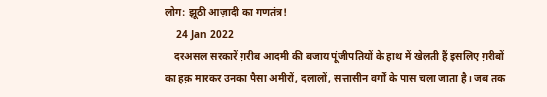लोग: झूठी आज़ादी का गणतंत्र!
    24 Jan 2022
    दरअसल सरकारें ग़रीब आदमी की बजाय पूंजीपतियों के हाथ में खेलती हैं इसलिए ग़रीबों का हक़ मारकर उनका पैसा अमीरों, दलालों, सत्तासीन वर्गों के पास चला जाता है। जब तक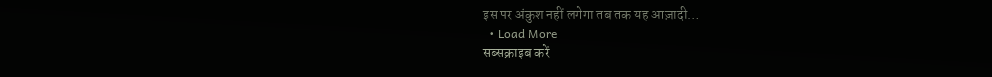इस पर अंकुश नहीं लगेगा तब तक यह आज़ादी…
  • Load More
सब्सक्राइब करें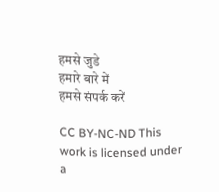हमसे जुडे
हमारे बारे में
हमसे संपर्क करें

CC BY-NC-ND This work is licensed under a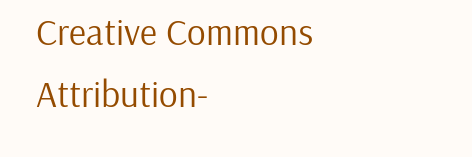Creative Commons Attribution-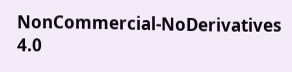NonCommercial-NoDerivatives 4.0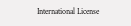International License